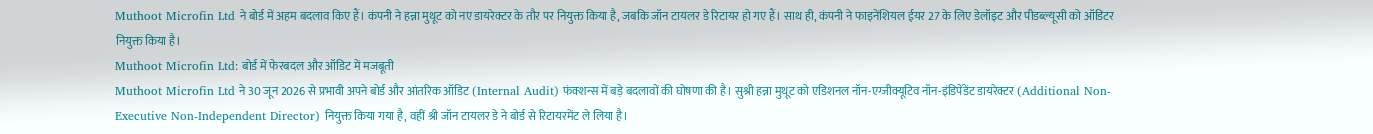Muthoot Microfin Ltd ने बोर्ड में अहम बदलाव किए हैं। कंपनी ने हन्ना मुथूट को नए डायरेक्टर के तौर पर नियुक्त किया है, जबकि जॉन टायलर डे रिटायर हो गए हैं। साथ ही, कंपनी ने फाइनेंशियल ईयर 27 के लिए डेलॉइट और पीडब्ल्यूसी को ऑडिटर नियुक्त किया है।
Muthoot Microfin Ltd: बोर्ड में फेरबदल और ऑडिट में मजबूती
Muthoot Microfin Ltd ने 30 जून 2026 से प्रभावी अपने बोर्ड और आंतरिक ऑडिट (Internal Audit) फंक्शन्स में बड़े बदलावों की घोषणा की है। सुश्री हन्ना मुथूट को एडिशनल नॉन-एग्जीक्यूटिव नॉन-इंडिपेंडेंट डायरेक्टर (Additional Non-Executive Non-Independent Director) नियुक्त किया गया है, वहीं श्री जॉन टायलर डे ने बोर्ड से रिटायरमेंट ले लिया है।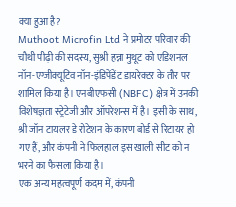क्या हुआ है?
Muthoot Microfin Ltd ने प्रमोटर परिवार की चौथी पीढ़ी की सदस्य, सुश्री हन्ना मुथूट को एडिशनल नॉन-एग्जीक्यूटिव नॉन-इंडिपेंडेंट डायरेक्टर के तौर पर शामिल किया है। एनबीएफसी (NBFC) क्षेत्र में उनकी विशेषज्ञता स्ट्रेटेजी और ऑपरेशन्स में है। इसी के साथ, श्री जॉन टायलर डे रोटेशन के कारण बोर्ड से रिटायर हो गए हैं, और कंपनी ने फिलहाल इस खाली सीट को न भरने का फैसला किया है।
एक अन्य महत्वपूर्ण कदम में, कंपनी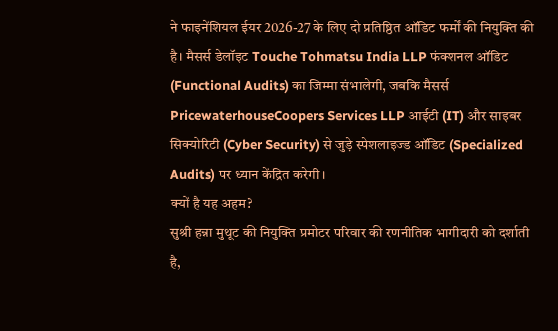ने फाइनेंशियल ईयर 2026-27 के लिए दो प्रतिष्ठित ऑडिट फर्मों की नियुक्ति की है। मैसर्स डेलॉइट Touche Tohmatsu India LLP फंक्शनल ऑडिट (Functional Audits) का जिम्मा संभालेगी, जबकि मैसर्स PricewaterhouseCoopers Services LLP आईटी (IT) और साइबर सिक्योरिटी (Cyber Security) से जुड़े स्पेशलाइज्ड ऑडिट (Specialized Audits) पर ध्यान केंद्रित करेगी।
क्यों है यह अहम?
सुश्री हन्ना मुथूट की नियुक्ति प्रमोटर परिवार की रणनीतिक भागीदारी को दर्शाती है,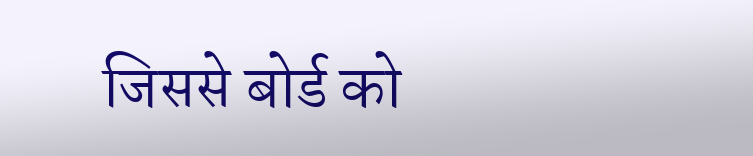जिससे बोर्ड को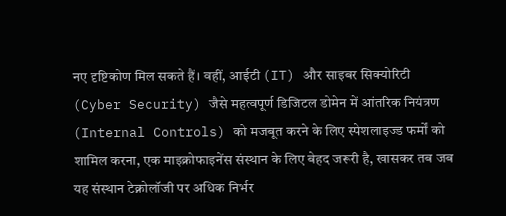नए दृष्टिकोण मिल सकते हैं। वहीं, आईटी (IT) और साइबर सिक्योरिटी (Cyber Security) जैसे महत्वपूर्ण डिजिटल डोमेन में आंतरिक नियंत्रण (Internal Controls) को मजबूत करने के लिए स्पेशलाइज्ड फर्मों को शामिल करना, एक माइक्रोफाइनेंस संस्थान के लिए बेहद जरूरी है, खासकर तब जब यह संस्थान टेक्नोलॉजी पर अधिक निर्भर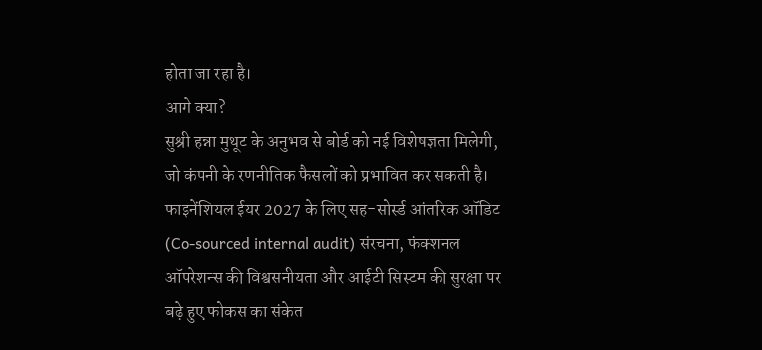होता जा रहा है।
आगे क्या?
सुश्री हन्ना मुथूट के अनुभव से बोर्ड को नई विशेषज्ञता मिलेगी, जो कंपनी के रणनीतिक फैसलों को प्रभावित कर सकती है। फाइनेंशियल ईयर 2027 के लिए सह-सोर्स्ड आंतरिक ऑडिट (Co-sourced internal audit) संरचना, फंक्शनल ऑपरेशन्स की विश्वसनीयता और आईटी सिस्टम की सुरक्षा पर बढ़े हुए फोकस का संकेत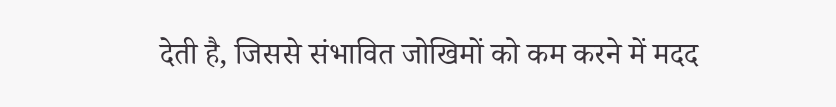देती है, जिससे संभावित जोखिमों को कम करने में मदद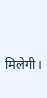मिलेगी।